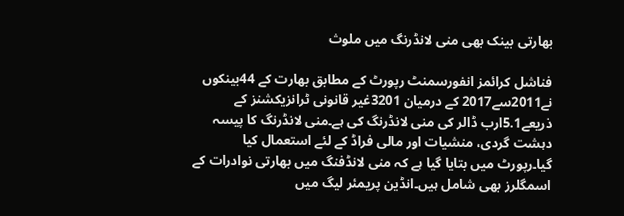بھارتی بینک بھی منی لانڈرنگ میں ملوث

فناشل کرائمز انفورسمنٹ رپورٹ کے مطابق بھارت کے 44بینکوں نے2011سے2017 کے درمیان 3201غیر قانونی ٹرانزیکشنز کے ذریعے5.1ارب ڈالر کی منی لانڈرنگ کی ہے۔منی لانڈرنگ کا پیسہ دہشت گردی، منشیات اور مالی فراڈ کے لئے استعمال کیا گیا۔رپورٹ میں بتایا گیا ہے کہ منی لانڈفنگ میں بھارتی نوادرات کے اسمگلرز بھی شامل ہیں۔انڈین پریمئر لیگ میں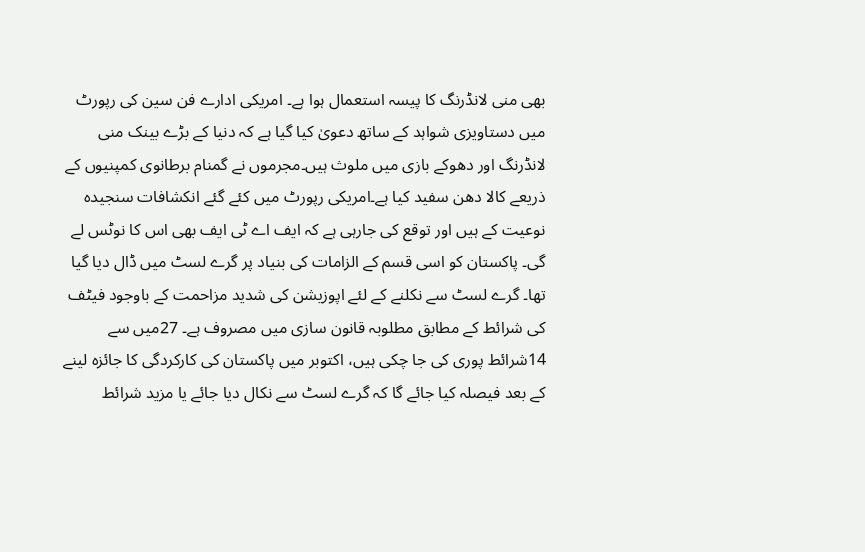بھی منی لانڈرنگ کا پیسہ استعمال ہوا ہے۔ امریکی ادارے فن سین کی رپورٹ میں دستاویزی شواہد کے ساتھ دعویٰ کیا گیا ہے کہ دنیا کے بڑے بینک منی لانڈرنگ اور دھوکے بازی میں ملوث ہیں۔مجرموں نے گمنام برطانوی کمپنیوں کے ذریعے کالا دھن سفید کیا ہے۔امریکی رپورٹ میں کئے گئے انکشافات سنجیدہ نوعیت کے ہیں اور توقع کی جارہی ہے کہ ایف اے ٹی ایف بھی اس کا نوٹس لے گی۔ پاکستان کو اسی قسم کے الزامات کی بنیاد پر گرے لسٹ میں ڈال دیا گیا تھا۔ گرے لسٹ سے نکلنے کے لئے اپوزیشن کی شدید مزاحمت کے باوجود فیٹف کی شرائط کے مطابق مطلوبہ قانون سازی میں مصروف ہے۔ 27میں سے 14شرائط پوری کی جا چکی ہیں، اکتوبر میں پاکستان کی کارکردگی کا جائزہ لینے کے بعد فیصلہ کیا جائے گا کہ گرے لسٹ سے نکال دیا جائے یا مزید شرائط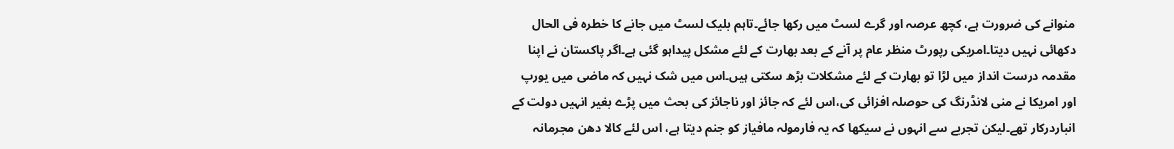منوانے کی ضرورت ہے، کچھ عرصہ اور گرے لسٹ میں رکھا جائے۔تاہم بلیک لسٹ میں جانے کا خطرہ فی الحال دکھائی نہیں دیتا۔امریکی رپورٹ منظر عام پر آنے کے بعد بھارت کے لئے مشکل پیداہو گئی ہے۔اگر پاکستان نے اپنا مقدمہ درست انداز میں لڑا تو بھارت کے لئے مشکلات بڑھ سکتی ہیں۔اس میں شک نہیں کہ ماضی میں یورپ اور امریکا نے منی لانڈرنگ کی حوصلہ افزائی کی،اس لئے کہ جائز اور ناجائز کی بحث میں پڑے بغیر انہیں دولت کے انباردرکار تھے۔لیکن تجربے سے انہوں نے سیکھا کہ یہ فارمولہ مافیاز کو جنم دیتا ہے، اس لئے کالا دھن مجرمانہ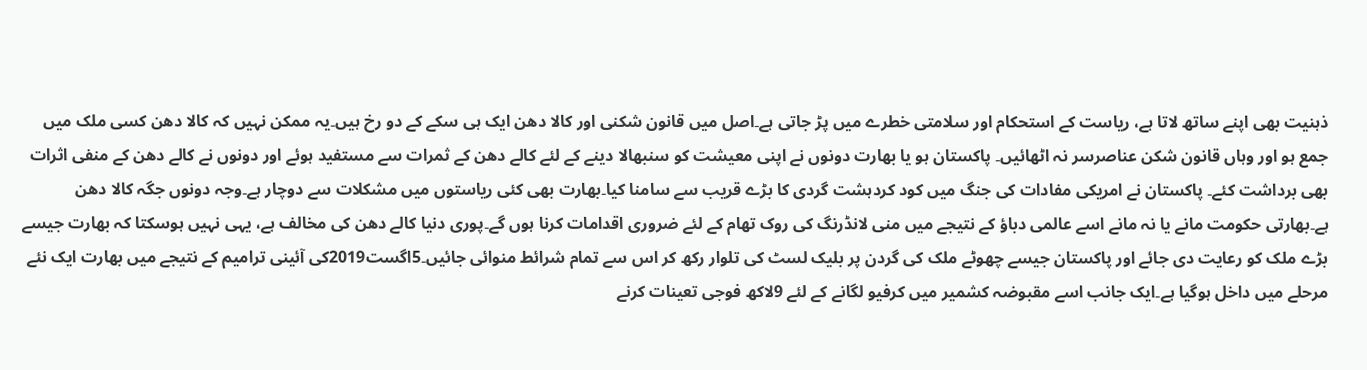ذہنیت بھی اپنے ساتھ لاتا ہے، ریاست کے استحکام اور سلامتی خطرے میں پڑ جاتی ہے۔اصل میں قانون شکنی اور کالا دھن ایک ہی سکے کے دو رخ ہیں۔یہ ممکن نہیں کہ کالا دھن کسی ملک میں جمع ہو اور وہاں قانون شکن عناصرسر نہ اٹھائیں۔ پاکستان ہو یا بھارت دونوں نے اپنی معیشت کو سنبھالا دینے کے لئے کالے دھن کے ثمرات سے مستفید ہوئے اور دونوں نے کالے دھن کے منفی اثرات بھی برداشت کئے۔ پاکستان نے امریکی مفادات کی جنگ میں کود کردہشت گردی کا بڑے قریب سے سامنا کیا۔بھارت بھی کئی ریاستوں میں مشکلات سے دوچار ہے۔وجہ دونوں جگہ کالا دھن ہے۔بھارتی حکومت مانے یا نہ مانے اسے عالمی دباؤ کے نتیجے میں منی لانڈرنگ کی روک تھام کے لئے ضروری اقدامات کرنا ہوں گے۔پوری دنیا کالے دھن کی مخالف ہے، یہی نہیں ہوسکتا کہ بھارت جیسے بڑے ملک کو رعایت دی جائے اور پاکستان جیسے چھوٹے ملک کی گردن پر بلیک لسٹ کی تلوار رکھ کر اس سے تمام شرائط منوائی جائیں۔5اگست2019کی آئینی ترامیم کے نتیجے میں بھارت ایک نئے مرحلے میں داخل ہوگیا ہے۔ایک جانب اسے مقبوضہ کشمیر میں کرفیو لگانے کے لئے 9لاکھ فوجی تعینات کرنے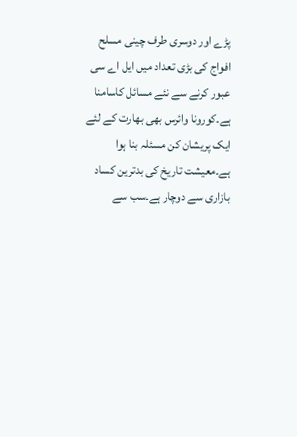پڑے اور دوسری طرف چینی مسلح افواج کی بڑی تعداد میں ایل اے سی عبور کرنے سے نئے مسائل کاسامنا ہے۔کورونا وائرس بھی بھارت کے لئے ایک پریشان کن مسئلہ بنا ہوا ہے۔معیشت تاریخ کی بدترین کساد بازاری سے دوچار ہے۔سب سے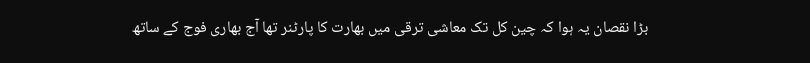بڑا نقصان یہ ہوا کہ چین کل تک معاشی ترقی میں بھارت کا پارٹنر تھا آج بھاری فوج کے ساتھ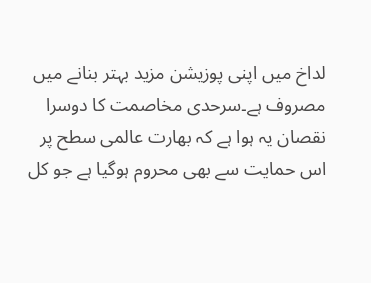لداخ میں اپنی پوزیشن مزید بہتر بنانے میں مصروف ہے۔سرحدی مخاصمت کا دوسرا نقصان یہ ہوا ہے کہ بھارت عالمی سطح پر اس حمایت سے بھی محروم ہوگیا ہے جو کل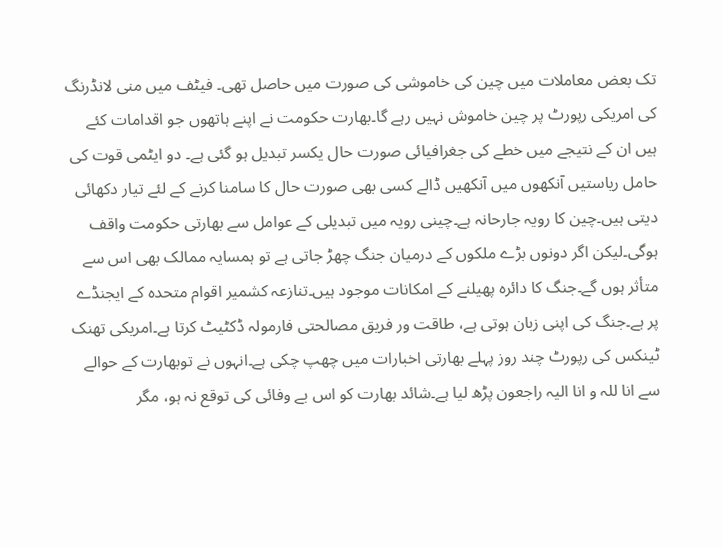تک بعض معاملات میں چین کی خاموشی کی صورت میں حاصل تھی۔ فیٹف میں منی لانڈرنگ کی امریکی رپورٹ پر چین خاموش نہیں رہے گا۔بھارت حکومت نے اپنے ہاتھوں جو اقدامات کئے ہیں ان کے نتیجے میں خطے کی جغرافیائی صورت حال یکسر تبدیل ہو گئی ہے۔ دو ایٹمی قوت کی حامل ریاستیں آنکھوں میں آنکھیں ڈالے کسی بھی صورت حال کا سامنا کرنے کے لئے تیار دکھائی دیتی ہیں۔چین کا رویہ جارحانہ ہے۔چینی رویہ میں تبدیلی کے عوامل سے بھارتی حکومت واقف ہوگی۔لیکن اگر دونوں بڑے ملکوں کے درمیان جنگ چھڑ جاتی ہے تو ہمسایہ ممالک بھی اس سے متأثر ہوں گے۔جنگ کا دائرہ پھیلنے کے امکانات موجود ہیں۔تنازعہ کشمیر اقوام متحدہ کے ایجنڈے پر ہے۔جنگ کی اپنی زبان ہوتی ہے، طاقت ور فریق مصالحتی فارمولہ ڈکٹیٹ کرتا ہے۔امریکی تھنک ٹینکس کی رپورٹ چند روز پہلے بھارتی اخبارات میں چھپ چکی ہے۔انہوں نے توبھارت کے حوالے سے انا للہ و انا الیہ راجعون پڑھ لیا ہے۔شائد بھارت کو اس بے وفائی کی توقع نہ ہو، مگر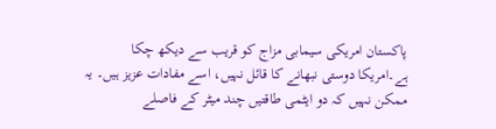پاکستان امریکی سیمابی مزاج کو قریب سے دیکھ چکا ہے۔امریکا دوستی نبھانے کا قائل نہیں، اسے مفادات عزیز ہیں۔ یہ ممکن نہیں کہ دو ایٹمی طاقتیں چند میٹر کے فاصلے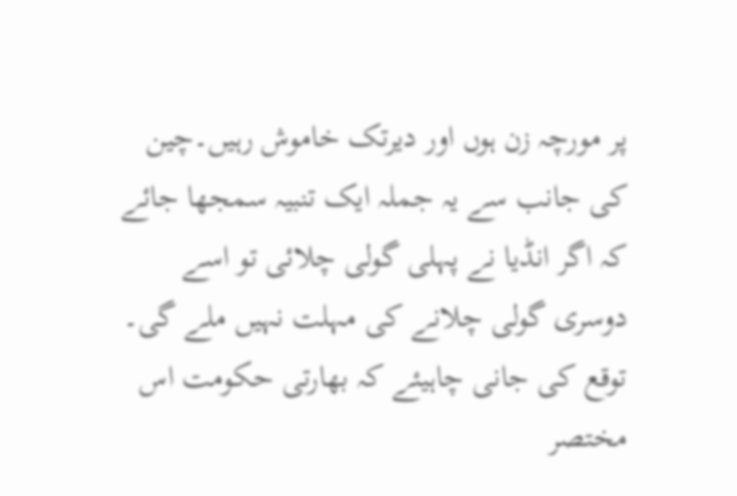پر مورچہ زن ہوں اور دیرتک خاموش رہیں۔چین کی جانب سے یہ جملہ ایک تنبیہ سمجھا جائے کہ اگر انڈیا نے پہلی گولی چلائی تو اسے دوسری گولی چلانے کی مہلت نہیں ملے گی۔ توقع کی جانی چاہیئے کہ بھارتی حکومت اس مختصر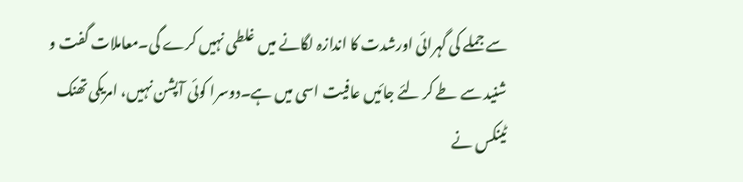سے جملے کی گہرائی اورشدت کا اندازہ لگانے میں غلطی نہیں کرے گی۔معاملات گفت و شنید سے طے کر لئے جائیں عافیت اسی میں ہے۔دوسرا کوئی آپشن نہیں، امریکی تھنک ٹینکس نے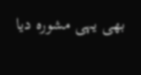بھی یہی مشورہ دیا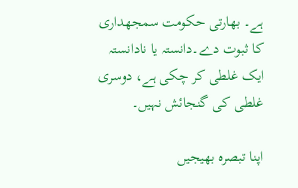ہے۔ بھارتی حکومت سمجھداری کا ثبوت دے۔دانستہ یا نادانستہ ایک غلطی کر چکی ہے، دوسری غلطی کی گنجائش نہیں۔

اپنا تبصرہ بھیجیں